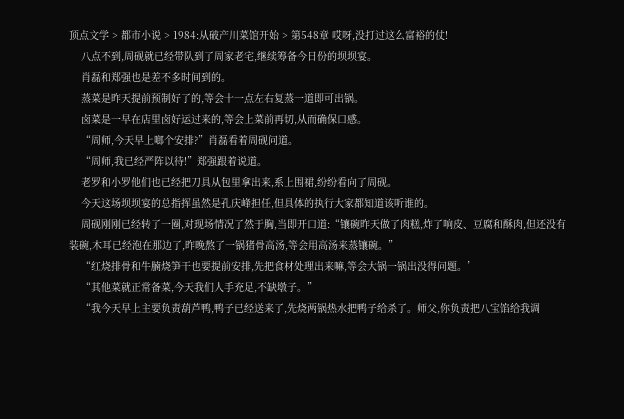顶点文学 > 都市小说 > 1984:从破产川菜馆开始 > 第548章 哎呀,没打过这么富裕的仗!
    八点不到,周砚就已经带队到了周家老宅,继续筹备今日份的坝坝宴。
    肖磊和郑强也是差不多时间到的。
    蒸菜是昨天提前预制好了的,等会十一点左右复蒸一道即可出锅。
    卤菜是一早在店里卤好运过来的,等会上菜前再切,从而确保口感。
    “周师,今天早上啷个安排?”肖磊看着周砚问道。
    “周师,我已经严阵以待!”郑强跟着说道。
    老罗和小罗他们也已经把刀具从包里拿出来,系上围裙,纷纷看向了周砚。
    今天这场坝坝宴的总指挥虽然是孔庆峰担任,但具体的执行大家都知道该听谁的。
    周砚刚刚已经转了一圈,对现场情况了然于胸,当即开口道:“镶碗昨天做了肉糕,炸了响皮、豆腐和酥肉,但还没有装碗,木耳已经泡在那边了,昨晚熬了一锅猪骨高汤,等会用高汤来蒸镶碗。”
    “红烧排骨和牛腩烧笋干也要提前安排,先把食材处理出来嘛,等会大锅一锅出没得问题。’
    “其他菜就正常备菜,今天我们人手充足,不缺墩子。”
    “我今天早上主要负责葫芦鸭,鸭子已经送来了,先烧两锅热水把鸭子给杀了。师父,你负责把八宝馅给我调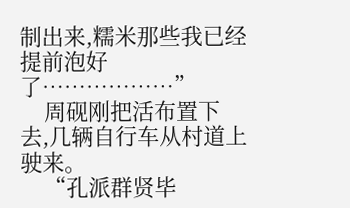制出来,糯米那些我已经提前泡好了………………”
    周砚刚把活布置下去,几辆自行车从村道上驶来。
    “孔派群贤毕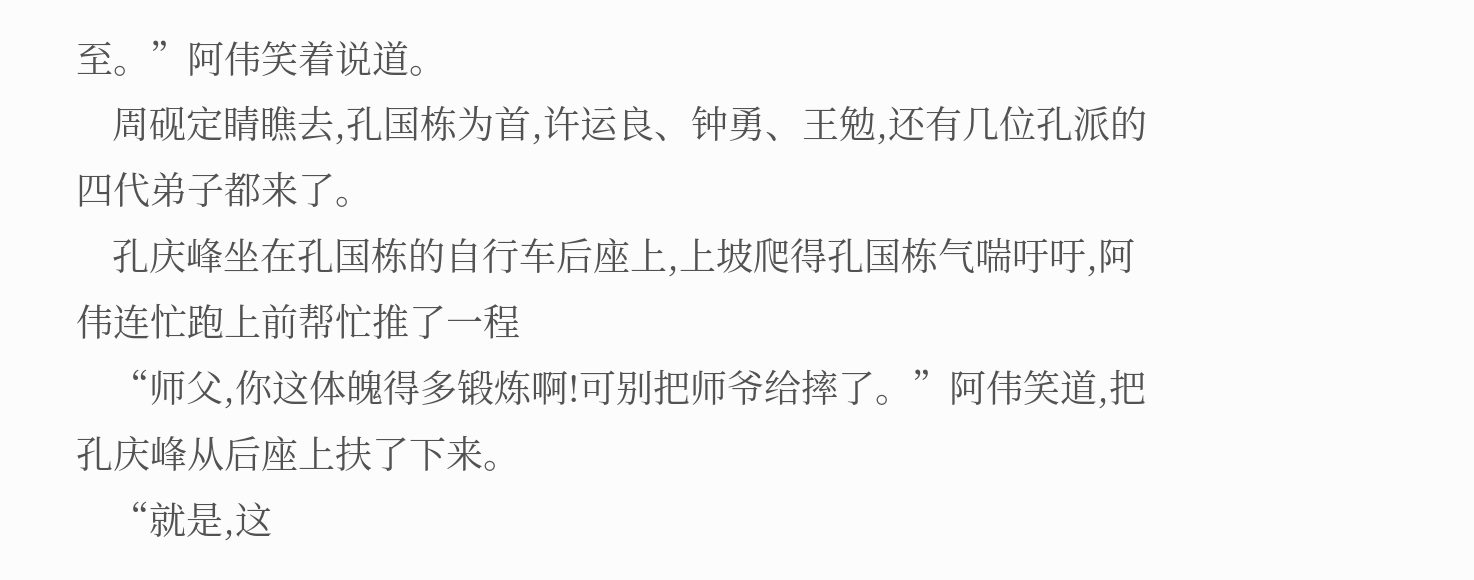至。”阿伟笑着说道。
    周砚定睛瞧去,孔国栋为首,许运良、钟勇、王勉,还有几位孔派的四代弟子都来了。
    孔庆峰坐在孔国栋的自行车后座上,上坡爬得孔国栋气喘吁吁,阿伟连忙跑上前帮忙推了一程
    “师父,你这体魄得多锻炼啊!可别把师爷给摔了。”阿伟笑道,把孔庆峰从后座上扶了下来。
    “就是,这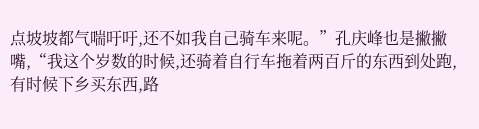点坡坡都气喘吁吁,还不如我自己骑车来呢。”孔庆峰也是撇撇嘴,“我这个岁数的时候,还骑着自行车拖着两百斤的东西到处跑,有时候下乡买东西,路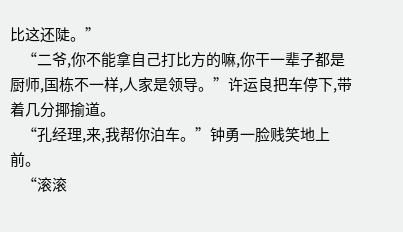比这还陡。”
    “二爷,你不能拿自己打比方的嘛,你干一辈子都是厨师,国栋不一样,人家是领导。”许运良把车停下,带着几分揶揄道。
    “孔经理,来,我帮你泊车。”钟勇一脸贱笑地上前。
    “滚滚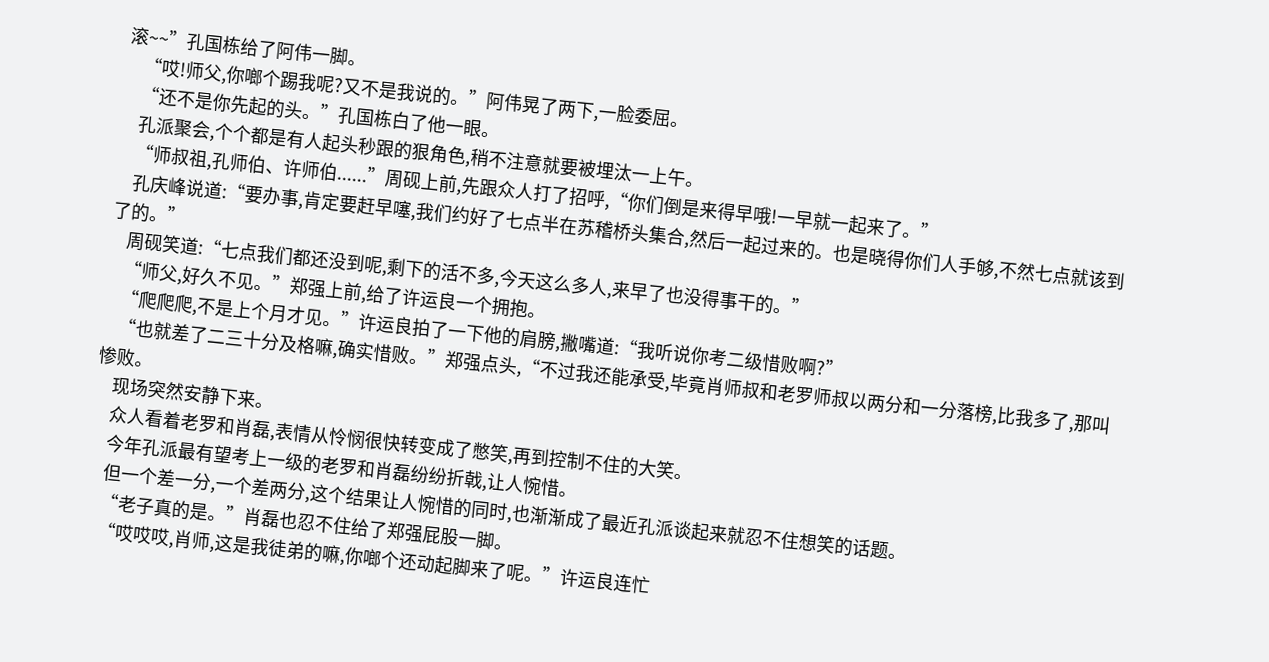滚~~”孔国栋给了阿伟一脚。
    “哎!师父,你啷个踢我呢?又不是我说的。”阿伟晃了两下,一脸委屈。
    “还不是你先起的头。”孔国栋白了他一眼。
    孔派聚会,个个都是有人起头秒跟的狠角色,稍不注意就要被埋汰一上午。
    “师叔祖,孔师伯、许师伯......”周砚上前,先跟众人打了招呼,“你们倒是来得早哦!一早就一起来了。”
    孔庆峰说道:“要办事,肯定要赶早噻,我们约好了七点半在苏稽桥头集合,然后一起过来的。也是晓得你们人手够,不然七点就该到了的。”
    周砚笑道:“七点我们都还没到呢,剩下的活不多,今天这么多人,来早了也没得事干的。”
    “师父,好久不见。”郑强上前,给了许运良一个拥抱。
    “爬爬爬,不是上个月才见。”许运良拍了一下他的肩膀,撇嘴道:“我听说你考二级惜败啊?”
    “也就差了二三十分及格嘛,确实惜败。”郑强点头,“不过我还能承受,毕竟肖师叔和老罗师叔以两分和一分落榜,比我多了,那叫惨败。
    现场突然安静下来。
    众人看着老罗和肖磊,表情从怜悯很快转变成了憋笑,再到控制不住的大笑。
    今年孔派最有望考上一级的老罗和肖磊纷纷折戟,让人惋惜。
    但一个差一分,一个差两分,这个结果让人惋惜的同时,也渐渐成了最近孔派谈起来就忍不住想笑的话题。
    “老子真的是。”肖磊也忍不住给了郑强屁股一脚。
    “哎哎哎,肖师,这是我徒弟的嘛,你啷个还动起脚来了呢。”许运良连忙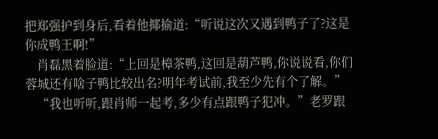把郑强护到身后,看着他揶揄道:“听说这次又遇到鸭子了?这是你成鸭王啊!”
    肖磊黑着脸道:“上回是樟茶鸭,这回是葫芦鸭,你说说看,你们蓉城还有啥子鸭比较出名?明年考试前,我至少先有个了解。”
    “我也听听,跟肖师一起考,多少有点跟鸭子犯冲。”老罗跟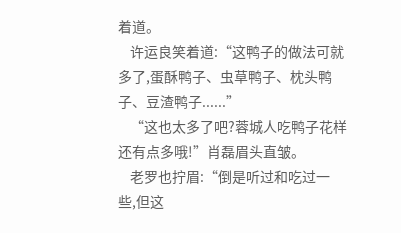着道。
    许运良笑着道:“这鸭子的做法可就多了,蛋酥鸭子、虫草鸭子、枕头鸭子、豆渣鸭子......”
    “这也太多了吧?蓉城人吃鸭子花样还有点多哦!”肖磊眉头直皱。
    老罗也拧眉:“倒是听过和吃过一些,但这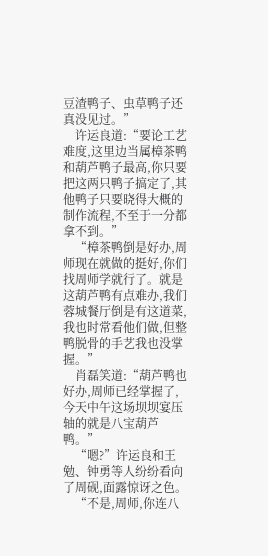豆渣鸭子、虫草鸭子还真没见过。”
    许运良道:“要论工艺难度,这里边当属樟茶鸭和葫芦鸭子最高,你只要把这两只鸭子搞定了,其他鸭子只要晓得大概的制作流程,不至于一分都拿不到。”
    “樟茶鸭倒是好办,周师现在就做的挺好,你们找周师学就行了。就是这葫芦鸭有点难办,我们蓉城餐厅倒是有这道菜,我也时常看他们做,但整鸭脱骨的手艺我也没掌握。”
    肖磊笑道:“葫芦鸭也好办,周师已经掌握了,今天中午这场坝坝宴压轴的就是八宝葫芦鸭。”
    “嗯?”许运良和王勉、钟勇等人纷纷看向了周砚,面露惊讶之色。
    “不是,周师,你连八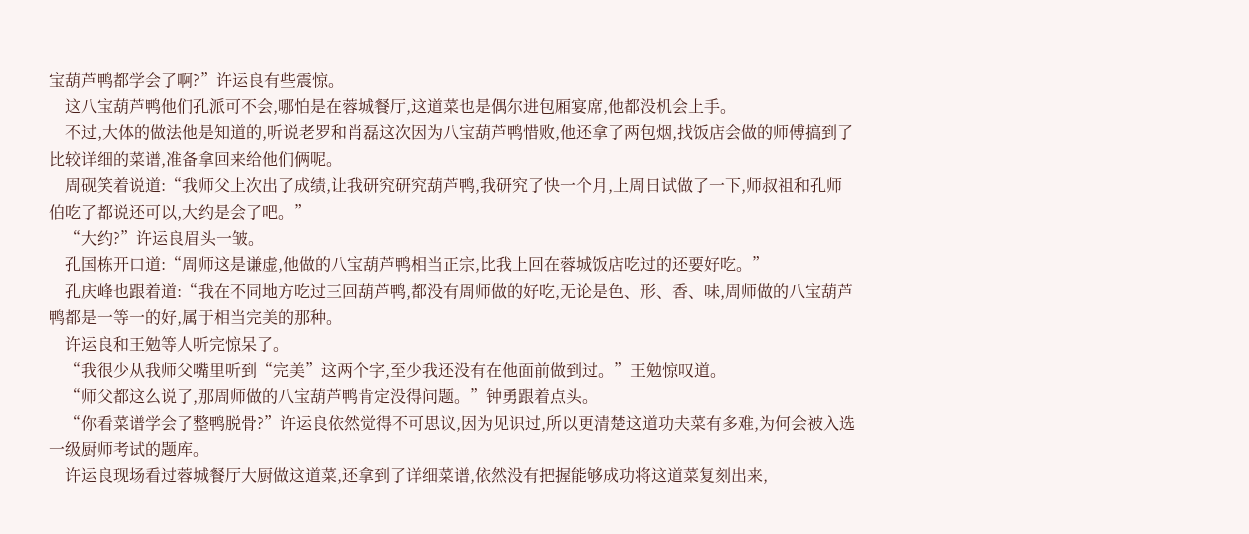宝葫芦鸭都学会了啊?”许运良有些震惊。
    这八宝葫芦鸭他们孔派可不会,哪怕是在蓉城餐厅,这道菜也是偶尔进包厢宴席,他都没机会上手。
    不过,大体的做法他是知道的,听说老罗和肖磊这次因为八宝葫芦鸭惜败,他还拿了两包烟,找饭店会做的师傅搞到了比较详细的菜谱,准备拿回来给他们俩呢。
    周砚笑着说道:“我师父上次出了成绩,让我研究研究葫芦鸭,我研究了快一个月,上周日试做了一下,师叔祖和孔师伯吃了都说还可以,大约是会了吧。”
    “大约?”许运良眉头一皱。
    孔国栋开口道:“周师这是谦虚,他做的八宝葫芦鸭相当正宗,比我上回在蓉城饭店吃过的还要好吃。”
    孔庆峰也跟着道:“我在不同地方吃过三回葫芦鸭,都没有周师做的好吃,无论是色、形、香、味,周师做的八宝葫芦鸭都是一等一的好,属于相当完美的那种。
    许运良和王勉等人听完惊呆了。
    “我很少从我师父嘴里听到“完美”这两个字,至少我还没有在他面前做到过。”王勉惊叹道。
    “师父都这么说了,那周师做的八宝葫芦鸭肯定没得问题。”钟勇跟着点头。
    “你看菜谱学会了整鸭脱骨?”许运良依然觉得不可思议,因为见识过,所以更清楚这道功夫菜有多难,为何会被入选一级厨师考试的题库。
    许运良现场看过蓉城餐厅大厨做这道菜,还拿到了详细菜谱,依然没有把握能够成功将这道菜复刻出来,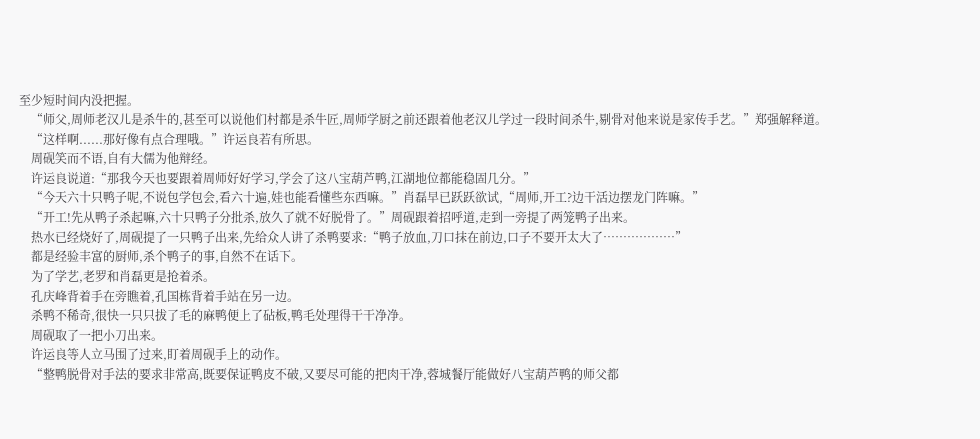至少短时间内没把握。
    “师父,周师老汉儿是杀牛的,甚至可以说他们村都是杀牛匠,周师学厨之前还跟着他老汉儿学过一段时间杀牛,剔骨对他来说是家传手艺。”郑强解释道。
    “这样啊......那好像有点合理哦。”许运良若有所思。
    周砚笑而不语,自有大儒为他辩经。
    许运良说道:“那我今天也要跟着周师好好学习,学会了这八宝葫芦鸭,江湖地位都能稳固几分。”
    “今天六十只鸭子呢,不说包学包会,看六十遍,娃也能看懂些东西嘛。”肖磊早已跃跃欲试,“周师,开工?边干活边摆龙门阵嘛。”
    “开工!先从鸭子杀起嘛,六十只鸭子分批杀,放久了就不好脱骨了。”周砚跟着招呼道,走到一旁提了两笼鸭子出来。
    热水已经烧好了,周砚提了一只鸭子出来,先给众人讲了杀鸭要求:“鸭子放血,刀口抹在前边,口子不要开太大了………………”
    都是经验丰富的厨师,杀个鸭子的事,自然不在话下。
    为了学艺,老罗和肖磊更是抢着杀。
    孔庆峰背着手在旁瞧着,孔国栋背着手站在另一边。
    杀鸭不稀奇,很快一只只拔了毛的麻鸭便上了砧板,鸭毛处理得干干净净。
    周砚取了一把小刀出来。
    许运良等人立马围了过来,盯着周砚手上的动作。
    “整鸭脱骨对手法的要求非常高,既要保证鸭皮不破,又要尽可能的把肉干净,蓉城餐厅能做好八宝葫芦鸭的师父都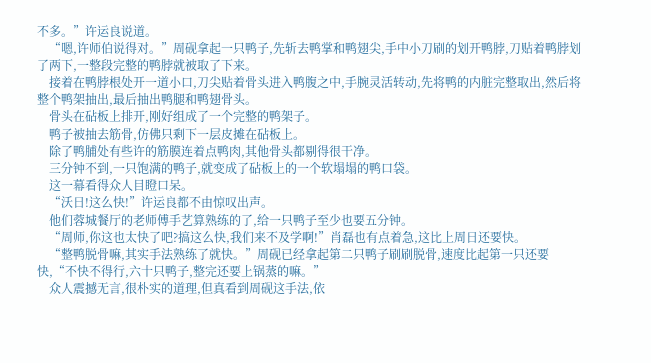不多。”许运良说道。
    “嗯,许师伯说得对。”周砚拿起一只鸭子,先斩去鸭掌和鸭翅尖,手中小刀刷的划开鸭脖,刀贴着鸭脖划了两下,一整段完整的鸭脖就被取了下来。
    接着在鸭脖根处开一道小口,刀尖贴着骨头进入鸭腹之中,手腕灵活转动,先将鸭的内脏完整取出,然后将整个鸭架抽出,最后抽出鸭腿和鸭翅骨头。
    骨头在砧板上排开,刚好组成了一个完整的鸭架子。
    鸭子被抽去筋骨,仿佛只剩下一层皮摊在砧板上。
    除了鸭脯处有些许的筋膜连着点鸭肉,其他骨头都剔得很干净。
    三分钟不到,一只饱满的鸭子,就变成了砧板上的一个软塌塌的鸭口袋。
    这一幕看得众人目瞪口呆。
    “沃日!这么快!”许运良都不由惊叹出声。
    他们蓉城餐厅的老师傅手艺算熟练的了,给一只鸭子至少也要五分钟。
    “周师,你这也太快了吧?搞这么快,我们来不及学啊!”肖磊也有点着急,这比上周日还要快。
    “整鸭脱骨嘛,其实手法熟练了就快。”周砚已经拿起第二只鸭子刷刷脱骨,速度比起第一只还要快,“不快不得行,六十只鸭子,整完还要上锅蒸的嘛。”
    众人震撼无言,很朴实的道理,但真看到周砚这手法,依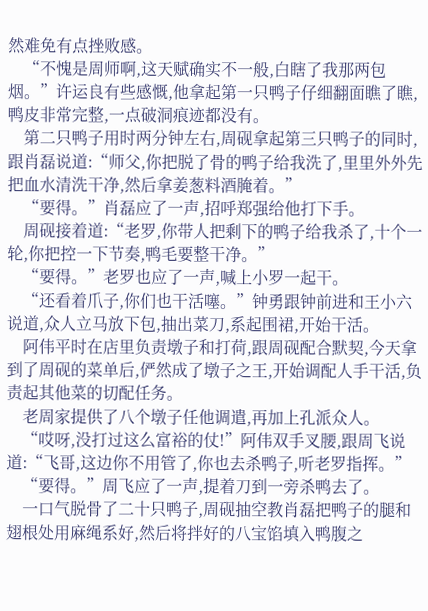然难免有点挫败感。
    “不愧是周师啊,这天赋确实不一般,白瞎了我那两包烟。”许运良有些感慨,他拿起第一只鸭子仔细翻面瞧了瞧,鸭皮非常完整,一点破洞痕迹都没有。
    第二只鸭子用时两分钟左右,周砚拿起第三只鸭子的同时,跟肖磊说道:“师父,你把脱了骨的鸭子给我洗了,里里外外先把血水清洗干净,然后拿姜葱料酒腌着。”
    “要得。”肖磊应了一声,招呼郑强给他打下手。
    周砚接着道:“老罗,你带人把剩下的鸭子给我杀了,十个一轮,你把控一下节奏,鸭毛要整干净。”
    “要得。”老罗也应了一声,喊上小罗一起干。
    “还看着爪子,你们也干活噻。”钟勇跟钟前进和王小六说道,众人立马放下包,抽出菜刀,系起围裙,开始干活。
    阿伟平时在店里负责墩子和打荷,跟周砚配合默契,今天拿到了周砚的菜单后,俨然成了墩子之王,开始调配人手干活,负责起其他菜的切配任务。
    老周家提供了八个墩子任他调遣,再加上孔派众人。
    “哎呀,没打过这么富裕的仗!”阿伟双手叉腰,跟周飞说道:“飞哥,这边你不用管了,你也去杀鸭子,听老罗指挥。”
    “要得。”周飞应了一声,提着刀到一旁杀鸭去了。
    一口气脱骨了二十只鸭子,周砚抽空教肖磊把鸭子的腿和翅根处用麻绳系好,然后将拌好的八宝馅填入鸭腹之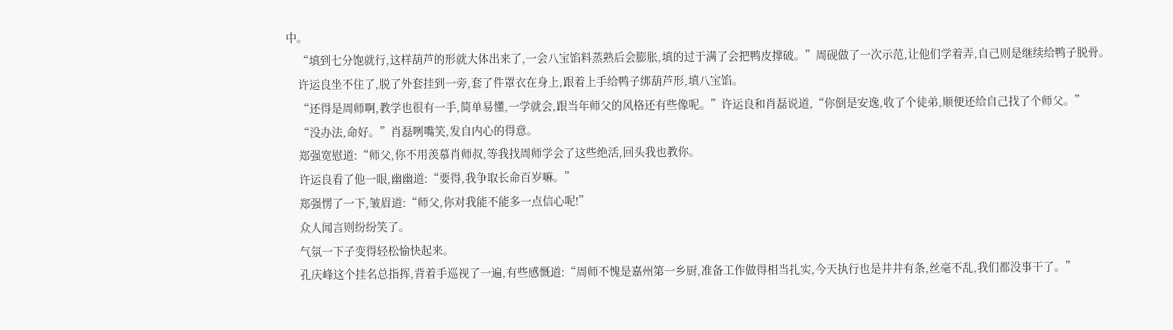中。
    “填到七分饱就行,这样葫芦的形就大体出来了,一会八宝馅料蒸熟后会膨胀,填的过于满了会把鸭皮撑破。”周砚做了一次示范,让他们学着弄,自己则是继续给鸭子脱骨。
    许运良坐不住了,脱了外套挂到一旁,套了件罩衣在身上,跟着上手给鸭子绑葫芦形,填八宝馅。
    “还得是周师啊,教学也很有一手,简单易懂,一学就会,跟当年师父的风格还有些像呢。”许运良和肖磊说道,“你倒是安逸,收了个徒弟,顺便还给自己找了个师父。”
    “没办法,命好。”肖磊咧嘴笑,发自内心的得意。
    郑强宽慰道:“师父,你不用羡慕肖师叔,等我找周师学会了这些绝活,回头我也教你。
    许运良看了他一眼,幽幽道:“要得,我争取长命百岁嘛。”
    郑强愣了一下,皱眉道:“师父,你对我能不能多一点信心呢!”
    众人闻言则纷纷笑了。
    气氛一下子变得轻松愉快起来。
    孔庆峰这个挂名总指挥,背着手巡视了一遍,有些感慨道:“周师不愧是嘉州第一乡厨,准备工作做得相当扎实,今天执行也是井井有条,丝毫不乱,我们都没事干了。”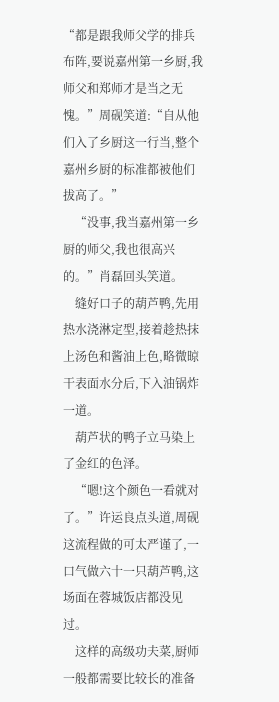“都是跟我师父学的排兵布阵,要说嘉州第一乡厨,我师父和郑师才是当之无愧。”周砚笑道:“自从他们入了乡厨这一行当,整个嘉州乡厨的标准都被他们拔高了。”
    “没事,我当嘉州第一乡厨的师父,我也很高兴的。”肖磊回头笑道。
    缝好口子的葫芦鸭,先用热水浇淋定型,接着趁热抹上汤色和酱油上色,略微晾干表面水分后,下入油锅炸一道。
    葫芦状的鸭子立马染上了金红的色泽。
    “嗯!这个颜色一看就对了。”许运良点头道,周砚这流程做的可太严谨了,一口气做六十一只葫芦鸭,这场面在蓉城饭店都没见过。
    这样的高级功夫菜,厨师一般都需要比较长的准备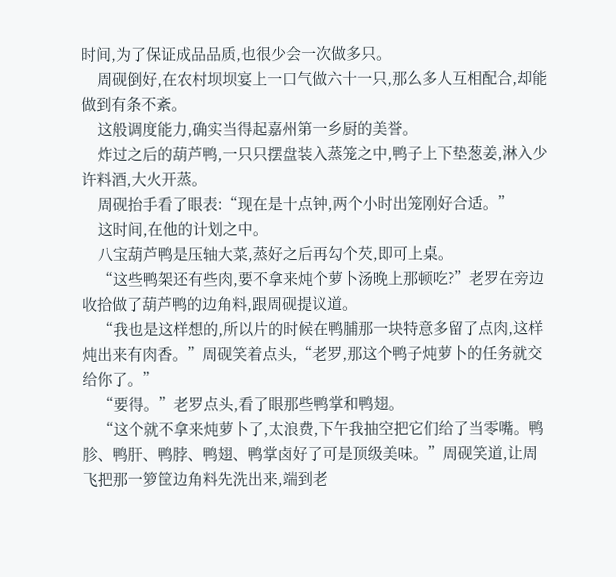时间,为了保证成品品质,也很少会一次做多只。
    周砚倒好,在农村坝坝宴上一口气做六十一只,那么多人互相配合,却能做到有条不紊。
    这般调度能力,确实当得起嘉州第一乡厨的美誉。
    炸过之后的葫芦鸭,一只只摆盘装入蒸笼之中,鸭子上下垫葱姜,淋入少许料酒,大火开蒸。
    周砚抬手看了眼表:“现在是十点钟,两个小时出笼刚好合适。”
    这时间,在他的计划之中。
    八宝葫芦鸭是压轴大菜,蒸好之后再勾个芡,即可上桌。
    “这些鸭架还有些肉,要不拿来炖个萝卜汤晚上那顿吃?”老罗在旁边收拾做了葫芦鸭的边角料,跟周砚提议道。
    “我也是这样想的,所以片的时候在鸭脯那一块特意多留了点肉,这样炖出来有肉香。”周砚笑着点头,“老罗,那这个鸭子炖萝卜的任务就交给你了。”
    “要得。”老罗点头,看了眼那些鸭掌和鸭翅。
    “这个就不拿来炖萝卜了,太浪费,下午我抽空把它们给了当零嘴。鸭胗、鸭肝、鸭脖、鸭翅、鸭掌卤好了可是顶级美味。”周砚笑道,让周飞把那一箩筐边角料先洗出来,端到老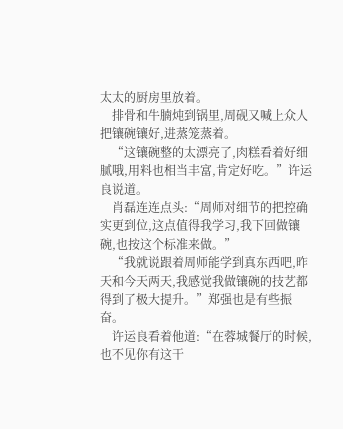太太的厨房里放着。
    排骨和牛腩炖到锅里,周砚又喊上众人把镶碗镶好,进蒸笼蒸着。
    “这镶碗整的太漂亮了,肉糕看着好细腻哦,用料也相当丰富,肯定好吃。”许运良说道。
    肖磊连连点头:“周师对细节的把控确实更到位,这点值得我学习,我下回做镶碗,也按这个标准来做。”
    “我就说跟着周师能学到真东西吧,昨天和今天两天,我感觉我做镶碗的技艺都得到了极大提升。”郑强也是有些振奋。
    许运良看着他道:“在蓉城餐厅的时候,也不见你有这干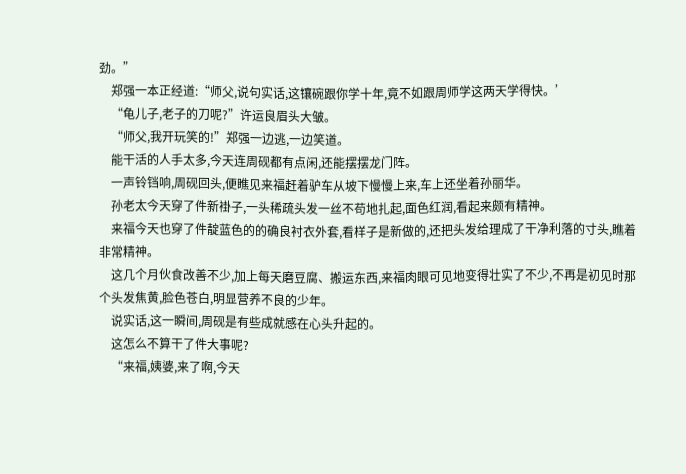劲。”
    郑强一本正经道:“师父,说句实话,这镶碗跟你学十年,竟不如跟周师学这两天学得快。’
    “龟儿子,老子的刀呢?”许运良眉头大皱。
    “师父,我开玩笑的!”郑强一边逃,一边笑道。
    能干活的人手太多,今天连周砚都有点闲,还能摆摆龙门阵。
    一声铃铛响,周砚回头,便瞧见来福赶着驴车从坡下慢慢上来,车上还坐着孙丽华。
    孙老太今天穿了件新褂子,一头稀疏头发一丝不苟地扎起,面色红润,看起来颇有精神。
    来福今天也穿了件靛蓝色的的确良衬衣外套,看样子是新做的,还把头发给理成了干净利落的寸头,瞧着非常精神。
    这几个月伙食改善不少,加上每天磨豆腐、搬运东西,来福肉眼可见地变得壮实了不少,不再是初见时那个头发焦黄,脸色苍白,明显营养不良的少年。
    说实话,这一瞬间,周砚是有些成就感在心头升起的。
    这怎么不算干了件大事呢?
    “来福,姨婆,来了啊,今天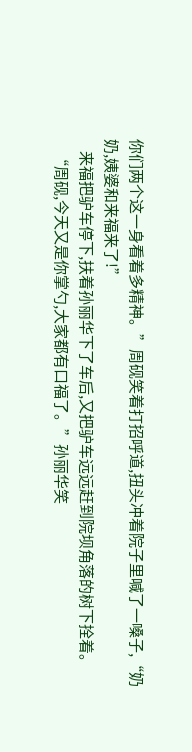你们两个这一身看着多精神。”周砚笑着打招呼道,扭头冲着院子里喊了一嗓子,“奶奶,姨婆和来福来了!”
    来福把驴车停下,扶着孙丽华下了车后,又把驴车远远赶到院坝角落的树下拴着。
    “周砚,今天又是你掌勺,大家都有口福了。”孙丽华笑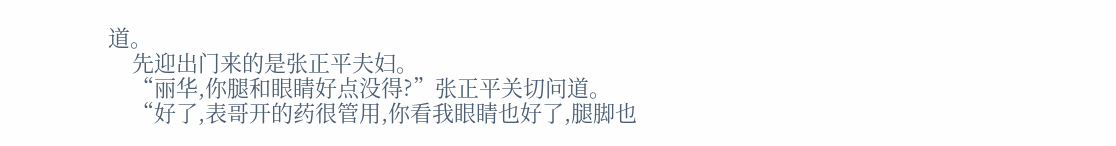道。
    先迎出门来的是张正平夫妇。
    “丽华,你腿和眼睛好点没得?”张正平关切问道。
    “好了,表哥开的药很管用,你看我眼睛也好了,腿脚也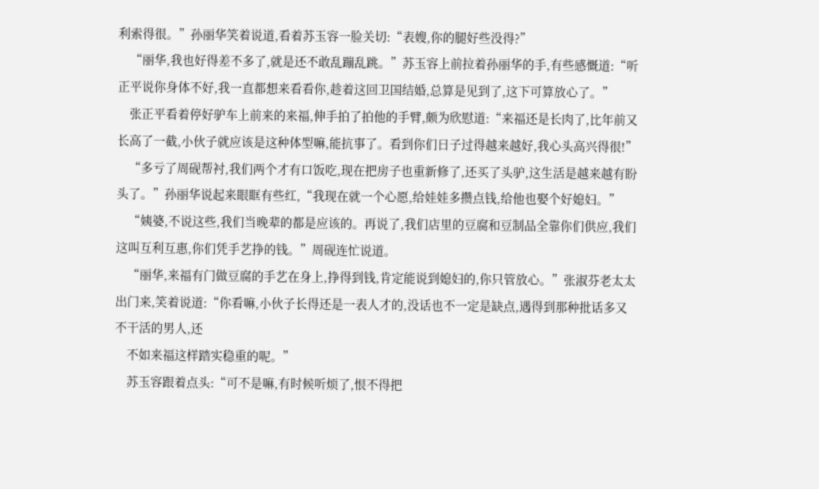利索得很。”孙丽华笑着说道,看着苏玉容一脸关切:“表嫂,你的腿好些没得?”
    “丽华,我也好得差不多了,就是还不敢乱蹦乱跳。”苏玉容上前拉着孙丽华的手,有些感慨道:“听正平说你身体不好,我一直都想来看看你,趁着这回卫国结婚,总算是见到了,这下可算放心了。”
    张正平看着停好驴车上前来的来福,伸手拍了拍他的手臂,颇为欣慰道:“来福还是长肉了,比年前又长高了一截,小伙子就应该是这种体型嘛,能抗事了。看到你们日子过得越来越好,我心头高兴得很!”
    “多亏了周砚帮衬,我们两个才有口饭吃,现在把房子也重新修了,还买了头驴,这生活是越来越有盼头了。”孙丽华说起来眼眶有些红,“我现在就一个心愿,给娃娃多攒点钱,给他也娶个好媳妇。”
    “姨婆,不说这些,我们当晚辈的都是应该的。再说了,我们店里的豆腐和豆制品全靠你们供应,我们这叫互利互惠,你们凭手艺挣的钱。”周砚连忙说道。
    “丽华,来福有门做豆腐的手艺在身上,挣得到钱,肯定能说到媳妇的,你只管放心。”张淑芬老太太出门来,笑着说道:“你看嘛,小伙子长得还是一表人才的,没话也不一定是缺点,遇得到那种批话多又不干活的男人,还
    不如来福这样踏实稳重的呢。”
    苏玉容跟着点头:“可不是嘛,有时候听烦了,恨不得把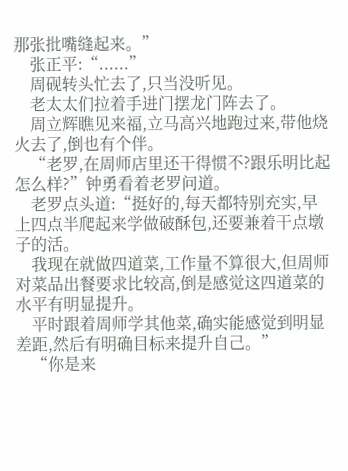那张批嘴缝起来。”
    张正平:“......”
    周砚转头忙去了,只当没听见。
    老太太们拉着手进门摆龙门阵去了。
    周立辉瞧见来福,立马高兴地跑过来,带他烧火去了,倒也有个伴。
    “老罗,在周师店里还干得惯不?跟乐明比起怎么样?”钟勇看着老罗问道。
    老罗点头道:“挺好的,每天都特别充实,早上四点半爬起来学做破酥包,还要兼着干点墩子的活。
    我现在就做四道菜,工作量不算很大,但周师对菜品出餐要求比较高,倒是感觉这四道菜的水平有明显提升。
    平时跟着周师学其他菜,确实能感觉到明显差距,然后有明确目标来提升自己。”
    “你是来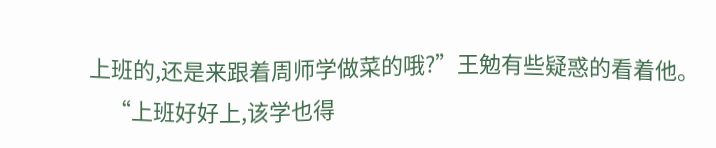上班的,还是来跟着周师学做菜的哦?”王勉有些疑惑的看着他。
    “上班好好上,该学也得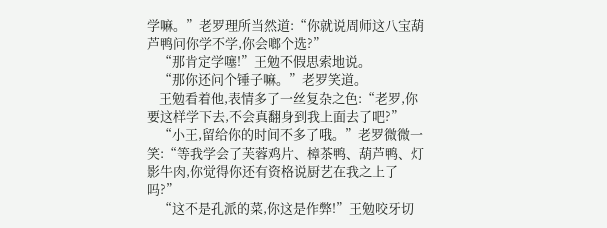学嘛。”老罗理所当然道:“你就说周师这八宝葫芦鸭问你学不学,你会啷个选?”
    “那肯定学噻!”王勉不假思索地说。
    “那你还问个锤子嘛。”老罗笑道。
    王勉看着他,表情多了一丝复杂之色:“老罗,你要这样学下去,不会真翻身到我上面去了吧?”
    “小王,留给你的时间不多了哦。”老罗微微一笑:“等我学会了芙蓉鸡片、樟茶鸭、葫芦鸭、灯影牛肉,你觉得你还有资格说厨艺在我之上了吗?”
    “这不是孔派的菜,你这是作弊!”王勉咬牙切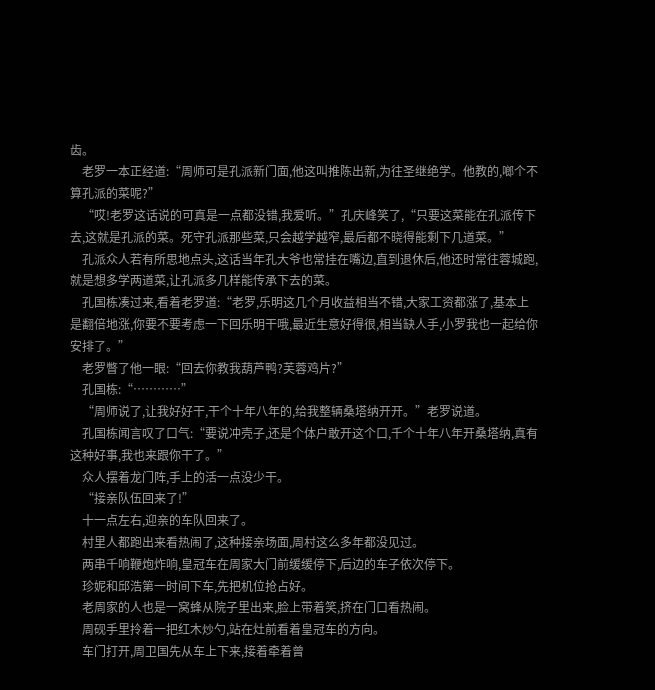齿。
    老罗一本正经道:“周师可是孔派新门面,他这叫推陈出新,为往圣继绝学。他教的,啷个不算孔派的菜呢?”
    “哎!老罗这话说的可真是一点都没错,我爱听。”孔庆峰笑了,“只要这菜能在孔派传下去,这就是孔派的菜。死守孔派那些菜,只会越学越窄,最后都不晓得能剩下几道菜。”
    孔派众人若有所思地点头,这话当年孔大爷也常挂在嘴边,直到退休后,他还时常往蓉城跑,就是想多学两道菜,让孔派多几样能传承下去的菜。
    孔国栋凑过来,看着老罗道:“老罗,乐明这几个月收益相当不错,大家工资都涨了,基本上是翻倍地涨,你要不要考虑一下回乐明干哦,最近生意好得很,相当缺人手,小罗我也一起给你安排了。”
    老罗瞥了他一眼:“回去你教我葫芦鸭?芙蓉鸡片?”
    孔国栋:“…………”
    “周师说了,让我好好干,干个十年八年的,给我整辆桑塔纳开开。”老罗说道。
    孔国栋闻言叹了口气:“要说冲壳子,还是个体户敢开这个口,千个十年八年开桑塔纳,真有这种好事,我也来跟你干了。”
    众人摆着龙门阵,手上的活一点没少干。
    “接亲队伍回来了!”
    十一点左右,迎亲的车队回来了。
    村里人都跑出来看热闹了,这种接亲场面,周村这么多年都没见过。
    两串千响鞭炮炸响,皇冠车在周家大门前缓缓停下,后边的车子依次停下。
    珍妮和邱浩第一时间下车,先把机位抢占好。
    老周家的人也是一窝蜂从院子里出来,脸上带着笑,挤在门口看热闹。
    周砚手里拎着一把红木炒勺,站在灶前看着皇冠车的方向。
    车门打开,周卫国先从车上下来,接着牵着曾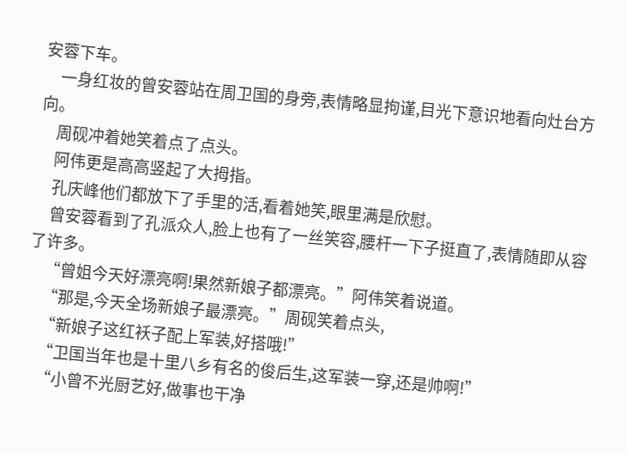安蓉下车。
    一身红妆的曾安蓉站在周卫国的身旁,表情略显拘谨,目光下意识地看向灶台方向。
    周砚冲着她笑着点了点头。
    阿伟更是高高竖起了大拇指。
    孔庆峰他们都放下了手里的活,看着她笑,眼里满是欣慰。
    曾安蓉看到了孔派众人,脸上也有了一丝笑容,腰杆一下子挺直了,表情随即从容了许多。
    “曾姐今天好漂亮啊!果然新娘子都漂亮。”阿伟笑着说道。
    “那是,今天全场新娘子最漂亮。”周砚笑着点头,
    “新娘子这红袄子配上军装,好搭哦!”
    “卫国当年也是十里八乡有名的俊后生,这军装一穿,还是帅啊!”
    “小曾不光厨艺好,做事也干净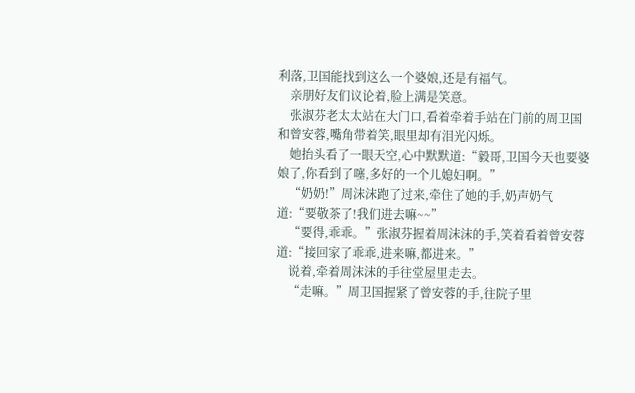利落,卫国能找到这么一个婆娘,还是有福气。
    亲朋好友们议论着,脸上满是笑意。
    张淑芬老太太站在大门口,看着牵着手站在门前的周卫国和曾安蓉,嘴角带着笑,眼里却有泪光闪烁。
    她抬头看了一眼天空,心中默默道:“毅哥,卫国今天也要婆娘了,你看到了噻,多好的一个儿媳妇啊。”
    “奶奶!”周沫沫跑了过来,牵住了她的手,奶声奶气道:“要敬茶了!我们进去嘛~~”
    “要得,乖乖。”张淑芬握着周沫沫的手,笑着看着曾安蓉道:“接回家了乖乖,进来嘛,都进来。”
    说着,牵着周沫沫的手往堂屋里走去。
    “走嘛。”周卫国握紧了曾安蓉的手,往院子里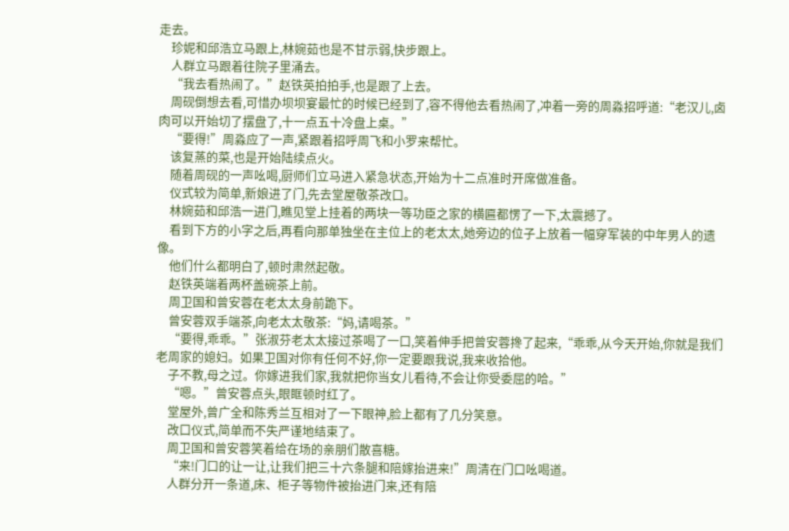走去。
    珍妮和邱浩立马跟上,林婉茹也是不甘示弱,快步跟上。
    人群立马跟着往院子里涌去。
    “我去看热闹了。”赵铁英拍拍手,也是跟了上去。
    周砚倒想去看,可惜办坝坝宴最忙的时候已经到了,容不得他去看热闹了,冲着一旁的周淼招呼道:“老汉儿,卤肉可以开始切了摆盘了,十一点五十冷盘上桌。”
    “要得!”周淼应了一声,紧跟着招呼周飞和小罗来帮忙。
    该复蒸的菜,也是开始陆续点火。
    随着周砚的一声吆喝,厨师们立马进入紧急状态,开始为十二点准时开席做准备。
    仪式较为简单,新娘进了门,先去堂屋敬茶改口。
    林婉茹和邱浩一进门,瞧见堂上挂着的两块一等功臣之家的横匾都愣了一下,太震撼了。
    看到下方的小字之后,再看向那单独坐在主位上的老太太,她旁边的位子上放着一幅穿军装的中年男人的遗像。
    他们什么都明白了,顿时肃然起敬。
    赵铁英端着两杯盖碗茶上前。
    周卫国和曾安蓉在老太太身前跪下。
    曾安蓉双手端茶,向老太太敬茶:“妈,请喝茶。”
    “要得,乖乖。”张淑芬老太太接过茶喝了一口,笑着伸手把曾安蓉搀了起来,“乖乖,从今天开始,你就是我们老周家的媳妇。如果卫国对你有任何不好,你一定要跟我说,我来收拾他。
    子不教,母之过。你嫁进我们家,我就把你当女儿看待,不会让你受委屈的哈。”
    “嗯。”曾安蓉点头,眼眶顿时红了。
    堂屋外,曾广全和陈秀兰互相对了一下眼神,脸上都有了几分笑意。
    改口仪式,简单而不失严谨地结束了。
    周卫国和曾安蓉笑着给在场的亲朋们散喜糖。
    “来!门口的让一让,让我们把三十六条腿和陪嫁抬进来!”周清在门口吆喝道。
    人群分开一条道,床、柜子等物件被抬进门来,还有陪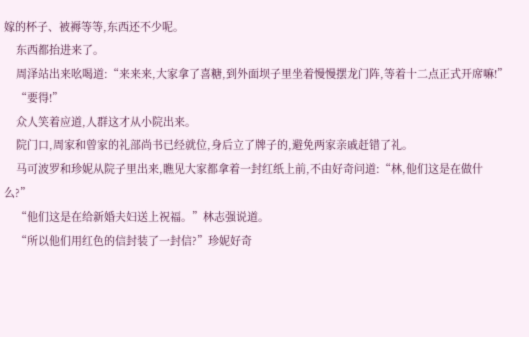嫁的杯子、被褥等等,东西还不少呢。
    东西都抬进来了。
    周泽站出来吆喝道:“来来来,大家拿了喜糖,到外面坝子里坐着慢慢摆龙门阵,等着十二点正式开席嘛!”
    “要得!”
    众人笑着应道,人群这才从小院出来。
    院门口,周家和曾家的礼部尚书已经就位,身后立了牌子的,避免两家亲戚赶错了礼。
    马可波罗和珍妮从院子里出来,瞧见大家都拿着一封红纸上前,不由好奇问道:“林,他们这是在做什么?”
    “他们这是在给新婚夫妇送上祝福。”林志强说道。
    “所以他们用红色的信封装了一封信?”珍妮好奇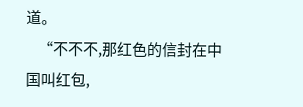道。
    “不不不,那红色的信封在中国叫红包,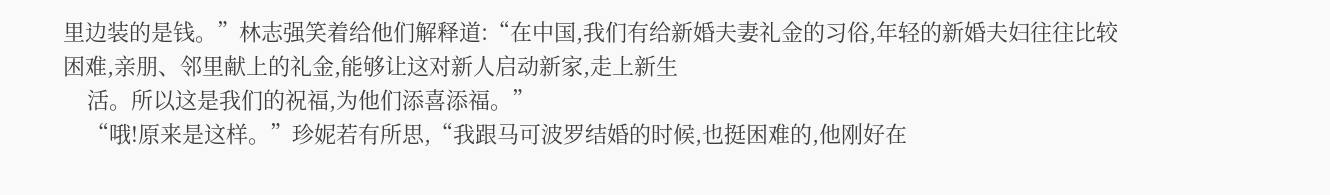里边装的是钱。”林志强笑着给他们解释道:“在中国,我们有给新婚夫妻礼金的习俗,年轻的新婚夫妇往往比较困难,亲朋、邻里献上的礼金,能够让这对新人启动新家,走上新生
    活。所以这是我们的祝福,为他们添喜添福。”
    “哦!原来是这样。”珍妮若有所思,“我跟马可波罗结婚的时候,也挺困难的,他刚好在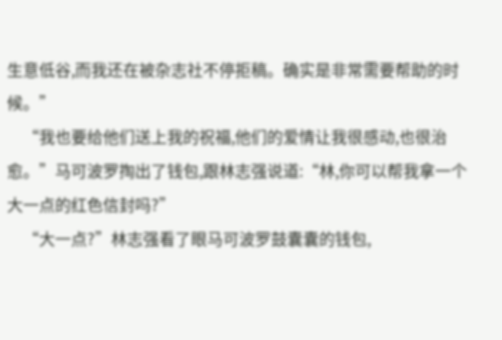生意低谷,而我还在被杂志社不停拒稿。确实是非常需要帮助的时候。”
    “我也要给他们送上我的祝福,他们的爱情让我很感动,也很治愈。”马可波罗掏出了钱包,跟林志强说道:“林,你可以帮我拿一个大一点的红色信封吗?”
    “大一点?”林志强看了眼马可波罗鼓囊囊的钱包,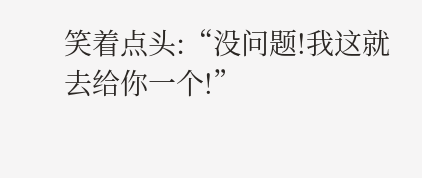笑着点头:“没问题!我这就去给你一个!”